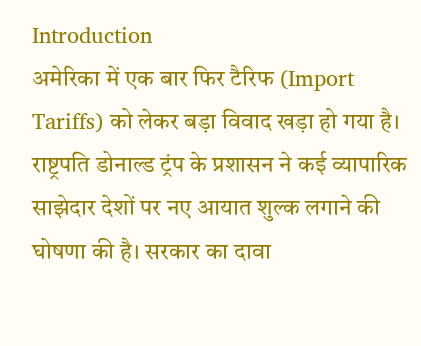Introduction
अमेरिका में एक बार फिर टैरिफ (Import Tariffs) को लेकर बड़ा विवाद खड़ा हो गया है। राष्ट्रपति डोनाल्ड ट्रंप के प्रशासन ने कई व्यापारिक साझेदार देशों पर नए आयात शुल्क लगाने की घोषणा की है। सरकार का दावा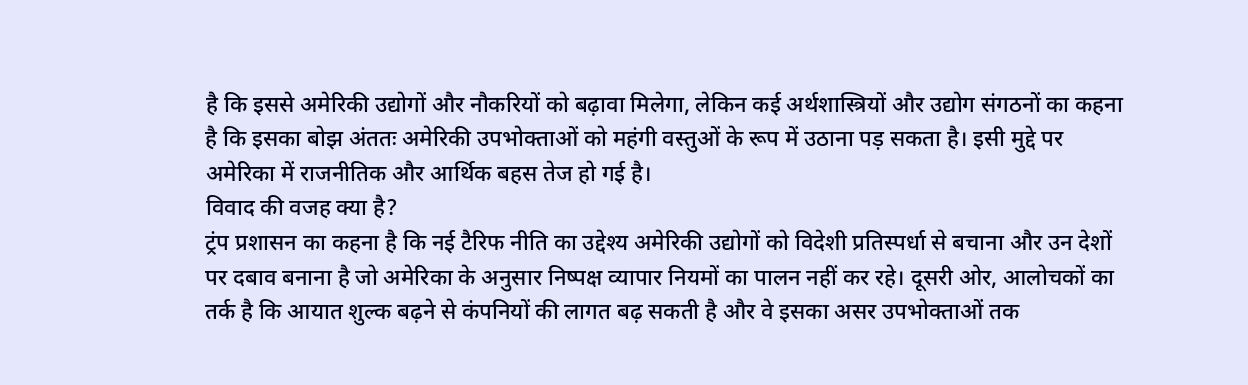है कि इससे अमेरिकी उद्योगों और नौकरियों को बढ़ावा मिलेगा, लेकिन कई अर्थशास्त्रियों और उद्योग संगठनों का कहना है कि इसका बोझ अंततः अमेरिकी उपभोक्ताओं को महंगी वस्तुओं के रूप में उठाना पड़ सकता है। इसी मुद्दे पर अमेरिका में राजनीतिक और आर्थिक बहस तेज हो गई है।
विवाद की वजह क्या है?
ट्रंप प्रशासन का कहना है कि नई टैरिफ नीति का उद्देश्य अमेरिकी उद्योगों को विदेशी प्रतिस्पर्धा से बचाना और उन देशों पर दबाव बनाना है जो अमेरिका के अनुसार निष्पक्ष व्यापार नियमों का पालन नहीं कर रहे। दूसरी ओर, आलोचकों का तर्क है कि आयात शुल्क बढ़ने से कंपनियों की लागत बढ़ सकती है और वे इसका असर उपभोक्ताओं तक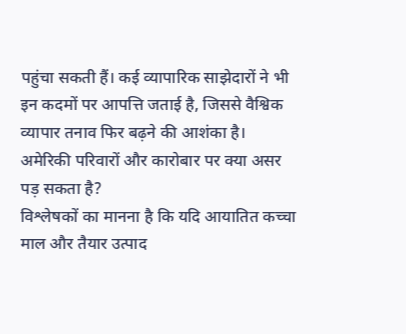पहुंचा सकती हैं। कई व्यापारिक साझेदारों ने भी इन कदमों पर आपत्ति जताई है, जिससे वैश्विक व्यापार तनाव फिर बढ़ने की आशंका है।
अमेरिकी परिवारों और कारोबार पर क्या असर पड़ सकता है?
विश्लेषकों का मानना है कि यदि आयातित कच्चा माल और तैयार उत्पाद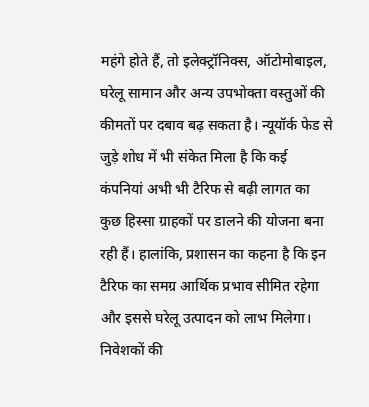महंगे होते हैं, तो इलेक्ट्रॉनिक्स, ऑटोमोबाइल, घरेलू सामान और अन्य उपभोक्ता वस्तुओं की कीमतों पर दबाव बढ़ सकता है। न्यूयॉर्क फेड से जुड़े शोध में भी संकेत मिला है कि कई कंपनियां अभी भी टैरिफ से बढ़ी लागत का कुछ हिस्सा ग्राहकों पर डालने की योजना बना रही हैं। हालांकि, प्रशासन का कहना है कि इन टैरिफ का समग्र आर्थिक प्रभाव सीमित रहेगा और इससे घरेलू उत्पादन को लाभ मिलेगा।
निवेशकों की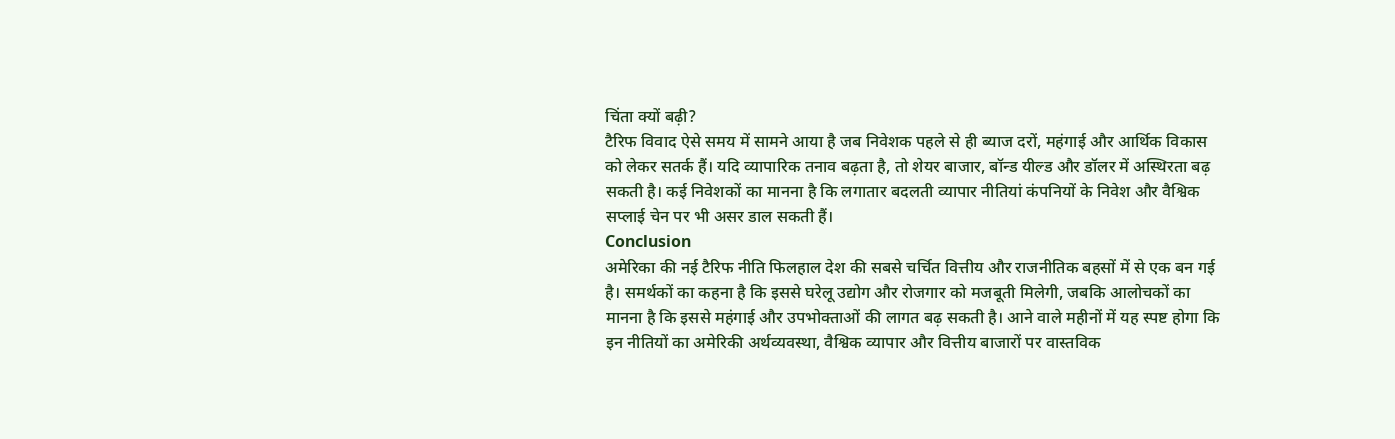चिंता क्यों बढ़ी?
टैरिफ विवाद ऐसे समय में सामने आया है जब निवेशक पहले से ही ब्याज दरों, महंगाई और आर्थिक विकास को लेकर सतर्क हैं। यदि व्यापारिक तनाव बढ़ता है, तो शेयर बाजार, बॉन्ड यील्ड और डॉलर में अस्थिरता बढ़ सकती है। कई निवेशकों का मानना है कि लगातार बदलती व्यापार नीतियां कंपनियों के निवेश और वैश्विक सप्लाई चेन पर भी असर डाल सकती हैं।
Conclusion
अमेरिका की नई टैरिफ नीति फिलहाल देश की सबसे चर्चित वित्तीय और राजनीतिक बहसों में से एक बन गई है। समर्थकों का कहना है कि इससे घरेलू उद्योग और रोजगार को मजबूती मिलेगी, जबकि आलोचकों का मानना है कि इससे महंगाई और उपभोक्ताओं की लागत बढ़ सकती है। आने वाले महीनों में यह स्पष्ट होगा कि इन नीतियों का अमेरिकी अर्थव्यवस्था, वैश्विक व्यापार और वित्तीय बाजारों पर वास्तविक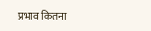प्रभाव कितना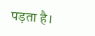पड़ता है।